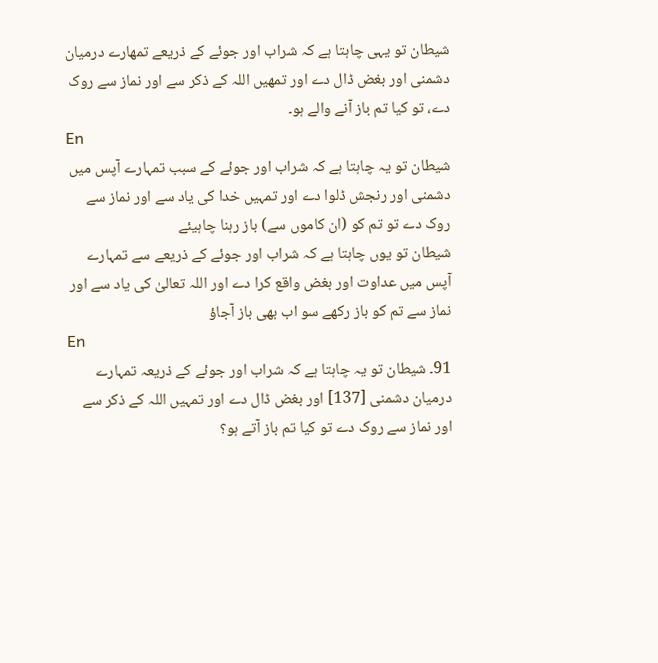شیطان تو یہی چاہتا ہے کہ شراب اور جوئے کے ذریعے تمھارے درمیان دشمنی اور بغض ڈال دے اور تمھیں اللہ کے ذکر سے اور نماز سے روک دے، تو کیا تم باز آنے والے ہو۔
En
شیطان تو یہ چاہتا ہے کہ شراب اور جوئے کے سبب تمہارے آپس میں دشمنی اور رنجش ڈلوا دے اور تمہیں خدا کی یاد سے اور نماز سے روک دے تو تم کو (ان کاموں سے) باز رہنا چاہیئے
شیطان تو یوں چاہتا ہے کہ شراب اور جوئے کے ذریعے سے تمہارے آپس میں عداوت اور بغض واقع کرا دے اور اللہ تعالیٰ کی یاد سے اور نماز سے تم کو باز رکھے سو اب بھی باز آجاؤ
En
91۔ شیطان تو یہ چاہتا ہے کہ شراب اور جوئے کے ذریعہ تمہارے درمیان دشمنی [137] اور بغض ڈال دے اور تمہیں اللہ کے ذکر سے اور نماز سے روک دے تو کیا تم باز آتے ہو؟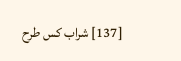[137] شراب کس طرح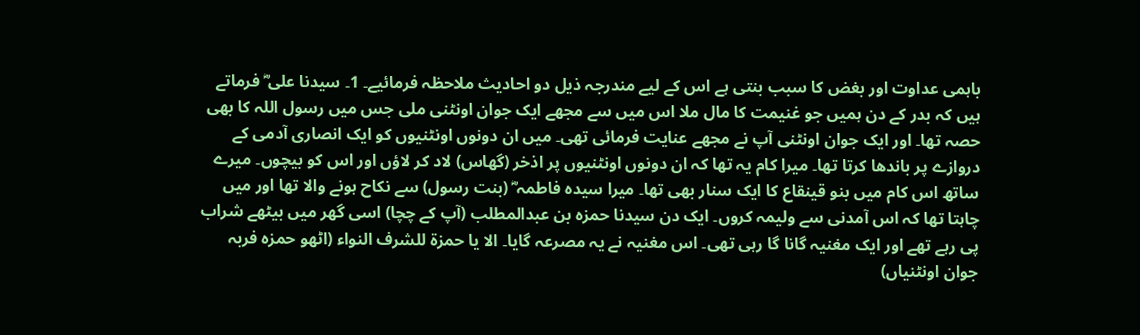باہمی عداوت اور بغض کا سبب بنتی ہے اس کے لیے مندرجہ ذیل دو احادیث ملاحظہ فرمائیے۔ 1۔ سیدنا علی ؓ فرماتے ہیں کہ بدر کے دن ہمیں جو غنیمت کا مال ملا اس میں سے مجھے ایک جوان اونٹنی ملی جس میں رسول اللہ کا بھی حصہ تھا۔ اور ایک جوان اونٹنی آپ نے مجھے عنایت فرمائی تھی۔ میں ان دونوں اونٹنیوں کو ایک انصاری آدمی کے دروازے پر باندھا کرتا تھا۔ میرا کام یہ تھا کہ ان دونوں اونٹنیوں پر اذخر (گھاس) لاد کر لاؤں اور اس کو بیچوں۔ میرے ساتھ اس کام میں بنو قینقاع کا ایک سنار بھی تھا۔ میرا سیدہ فاطمہ ؓ (بنت رسول) سے نکاح ہونے والا تھا اور میں چاہتا تھا کہ اس آمدنی سے ولیمہ کروں۔ ایک دن سیدنا حمزہ بن عبدالمطلب (آپ کے چچا) اسی گھر میں بیٹھے شراب پی رہے تھے اور ایک مغنیہ گانا گا رہی تھی۔ اس مغنیہ نے یہ مصرعہ گایا۔ الا یا حمزۃ للشرف النواء (اٹھو حمزہ فربہ جوان اونٹنیاں)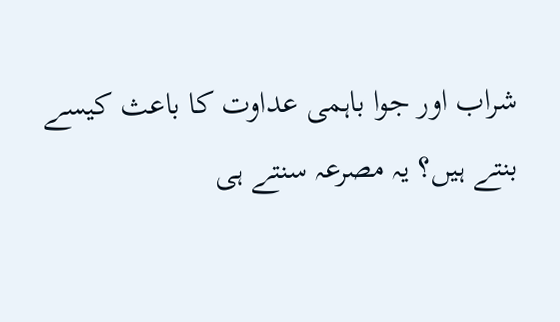شراب اور جوا باہمی عداوت کا باعث کیسے بنتے ہیں؟ یہ مصرعہ سنتے ہی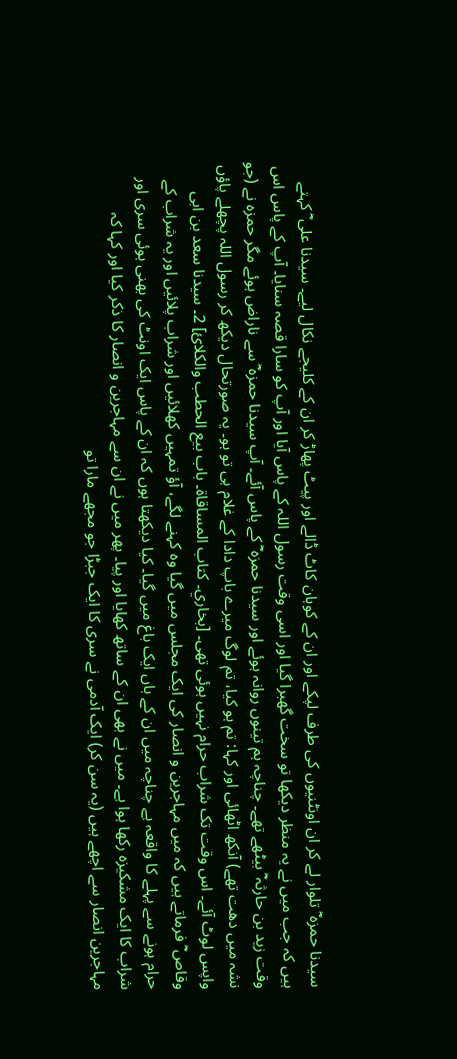سیدنا حمزہ ؓ تلوار لے کر ان اونٹنیوں کی طرف لپکے اور ان کے کوہان کاٹ ڈالے اور پیٹ پھاڑ کر ان کے کلیجے نکال لیے۔ سیدنا علی ؓ کہتے ہیں کہ جب میں نے یہ منظر دیکھا تو سخت گھبرا گیا اور اسی وقت رسول اللہ کے پاس آیا اور آپ کو سارا قصہ سنایا۔ آپ کے پاس اس وقت زید بن حارثہ ؓ بیٹھے تھے۔ چناچہ ہم تینوں روانہ ہوئے اور سیدنا حمزہ ؓ کے پاس آئے۔ آپ سیدنا حمزہ ؓ سے ناراض ہوئے مگر حمزہ نے (جو نشہ میں دھت تھے) آنکھ اٹھائی اور کہا: تم ہو کیا، تم لوگ میرے باپ دادا کے غلام ہی تو ہو۔ یہ صورتحال دیکھ کر رسول اللہ پچھلے پاؤں واپس لوٹ آئے۔ اس وقت تک شراب حرام نہیں ہوئی تھی۔ [بخاري۔ كتاب المساقاة۔ باب بيع الحطب والكلائ] 2۔ سیدنا سعد بن ابی وقاص ؓ فرماتے ہیں کہ میں مہاجرین و انصار کی ایک مجلس میں گیا وہ کہنے لگے، آؤ تمہیں کھلائیں اور شراب پلائیں اور یہ شراب کے حرام ہونے سے پہلے کا واقعہ ہے چناچہ میں ان کے ہاں ایک باغ میں گیا۔ کیا دیکھتا ہوں کہ ان کے پاس ایک اونٹ کی بھنی ہوئی سری اور شراب کا ایک مشکیزہ رکھا ہوا ہے۔ میں نے بھی ان کے ساتھ کھایا اور پیا۔ پھر میں نے ان سے مہاجرین و انصار کا ذکر کیا اور کہا کہ مہاجرین انصار سے اچھے ہیں (یہ سن کر) ایک آدمی نے سری کا ایک جبڑا جو مجھے مارا تو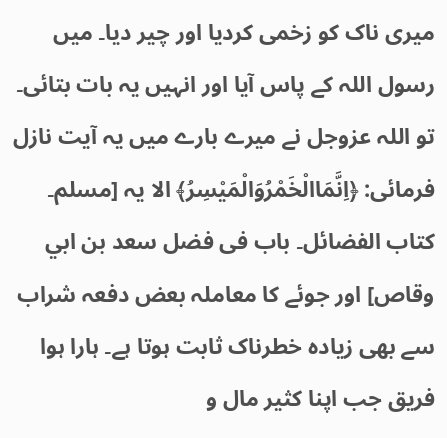میری ناک کو زخمی کردیا اور چیر دیا۔ میں رسول اللہ کے پاس آیا اور انہیں یہ بات بتائی۔ تو اللہ عزوجل نے میرے بارے میں یہ آیت نازل فرمائی: ﴿اِنَّمَاالْخَمْرُوَالْمَيْسِرُ﴾ الا یہ [مسلم۔ كتاب الفضائل۔ باب فى فضل سعد بن ابي وقاص] اور جوئے کا معاملہ بعض دفعہ شراب سے بھی زیادہ خطرناک ثابت ہوتا ہے۔ ہارا ہوا فریق جب اپنا کثیر مال و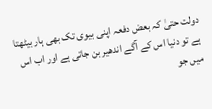دولت حتیٰ کہ بعض دفعہ اپنی بیوی تک بھی ہار بیٹھتا ہے تو دنیا اس کے آگے اندھیر بن جاتی ہے اور اب اس میں جو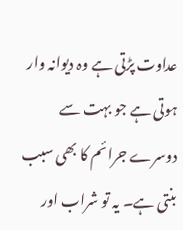عداوت پڑتی ہے وہ دیوانہ وار ہوتی ہے جو بہت سے دوسرے جرائم کا بھی سبب بنتی ہے۔ یہ تو شراب اور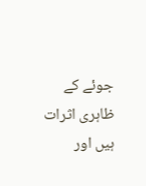جوئے کے ظاہری اثرات ہیں اور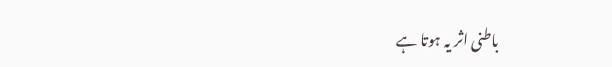باطنی اثر یہ ہوتا ہے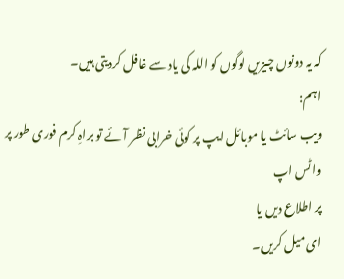کہ یہ دونوں چیزیں لوگوں کو اللہ کی یاد سے غافل کردیتی ہیں۔
اہم:
ویب سائٹ یا موبائل ایپ پر کوئی خرابی نظر آئے تو براہِ کرم فوری طور پر
واٹس اپ
پر اطلاع دیں یا
ای میل کریں۔